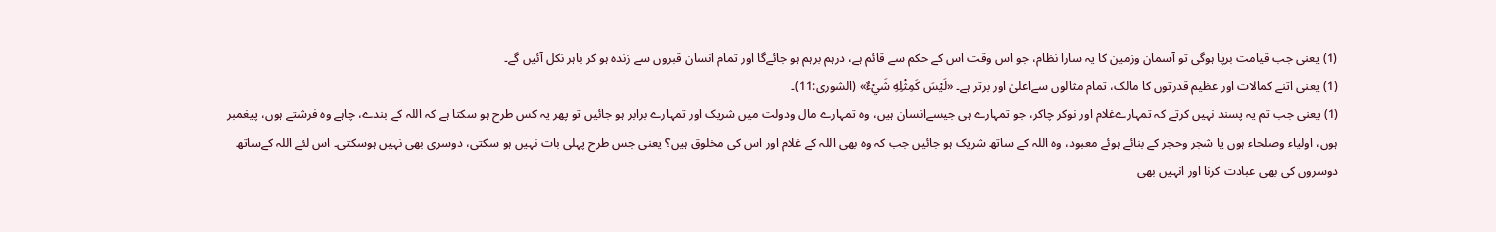(1) یعنی جب قیامت برپا ہوگی تو آسمان وزمین کا یہ سارا نظام، جو اس وقت اس کے حکم سے قائم ہے، درہم برہم ہو جائےگا اور تمام انسان قبروں سے زندہ ہو کر باہر نکل آئیں گے۔
(1) یعنی اتنے کمالات اور عظیم قدرتوں کا مالک، تمام مثالوں سےاعلیٰ اور برتر ہے۔ «لَيْسَ كَمِثْلِهِ شَيْءٌ» (الشورى:11)۔
(1) یعنی جب تم یہ پسند نہیں کرتے کہ تمہارےغلام اور نوکر چاکر، جو تمہارے ہی جیسےانسان ہیں، وہ تمہارے مال ودولت میں شریک اور تمہارے برابر ہو جائیں تو پھر یہ کس طرح ہو سکتا ہے کہ اللہ کے بندے، چاہے وہ فرشتے ہوں، پیغمبر ہوں، اولیاء وصلحاء ہوں یا شجر وحجر کے بنائے ہوئے معبود، وہ اللہ کے ساتھ شریک ہو جائیں جب کہ وہ بھی اللہ کے غلام اور اس کی مخلوق ہیں؟ یعنی جس طرح پہلی بات نہیں ہو سکتی، دوسری بھی نہیں ہوسکتی۔ اس لئے اللہ کےساتھ دوسروں کی بھی عبادت کرنا اور انہیں بھی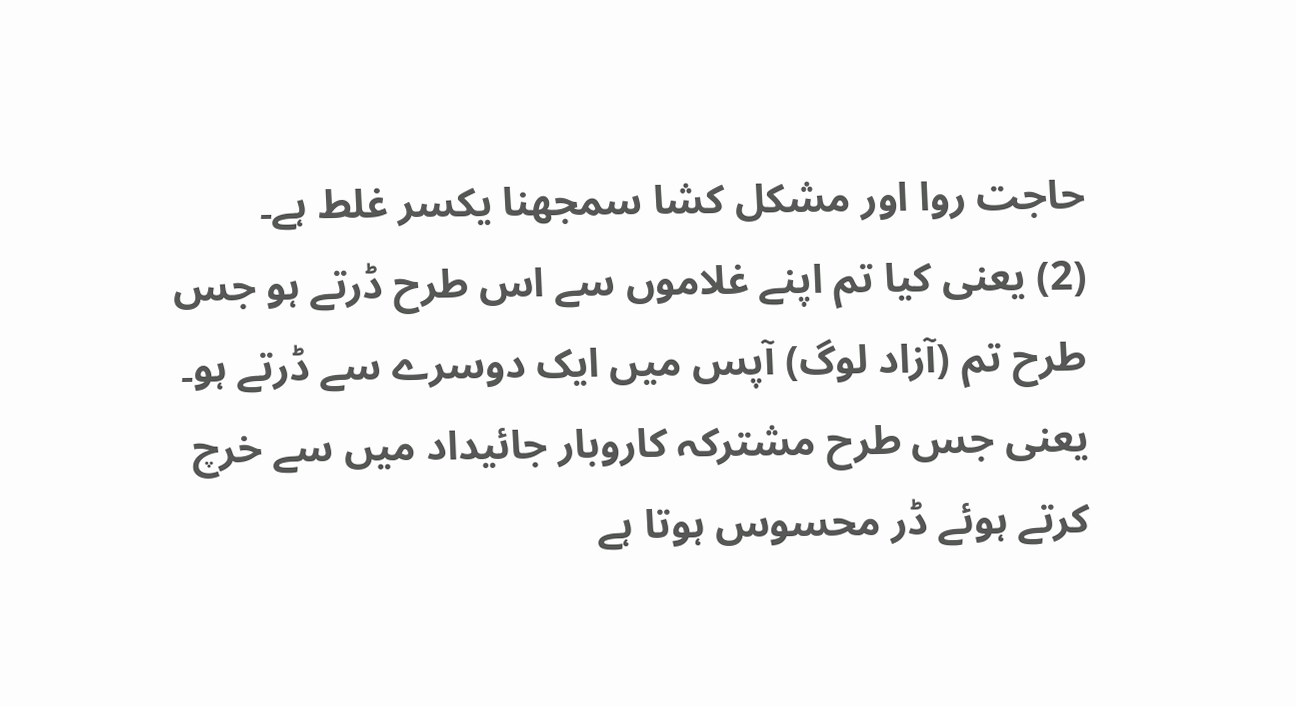حاجت روا اور مشکل کشا سمجھنا یکسر غلط ہے۔
(2) یعنی کیا تم اپنے غلاموں سے اس طرح ڈرتے ہو جس طرح تم (آزاد لوگ) آپس میں ایک دوسرے سے ڈرتے ہو۔ یعنی جس طرح مشترکہ کاروبار جائیداد میں سے خرچ کرتے ہوئے ڈر محسوس ہوتا ہے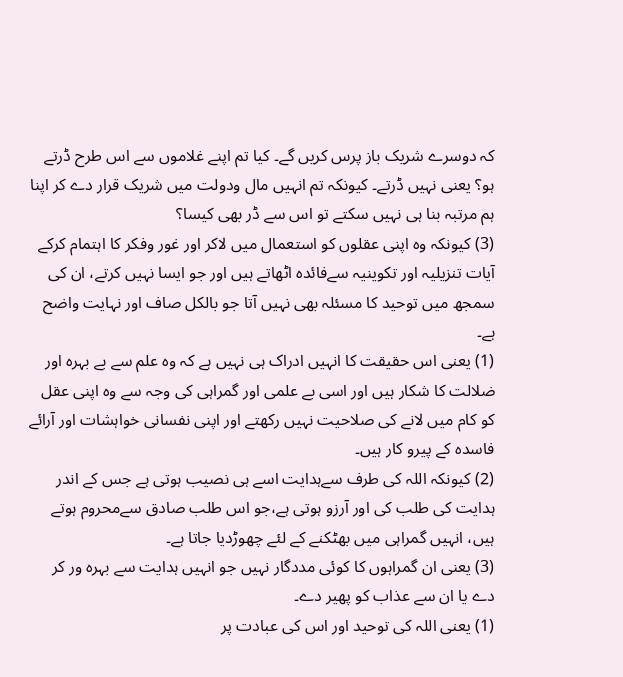کہ دوسرے شریک باز پرس کریں گے۔ کیا تم اپنے غلاموں سے اس طرح ڈرتے ہو؟ یعنی نہیں ڈرتے۔ کیونکہ تم انہیں مال ودولت میں شریک قرار دے کر اپنا ہم مرتبہ بنا ہی نہیں سکتے تو اس سے ڈر بھی کیسا؟
(3) کیونکہ وہ اپنی عقلوں کو استعمال میں لاکر اور غور وفکر کا اہتمام کرکے آیات تنزیلیہ اور تکوینیہ سےفائدہ اٹھاتے ہیں اور جو ایسا نہیں کرتے، ان کی سمجھ میں توحید کا مسئلہ بھی نہیں آتا جو بالکل صاف اور نہایت واضح ہے۔
(1) یعنی اس حقیقت کا انہیں ادراک ہی نہیں ہے کہ وہ علم سے بے بہرہ اور ضلالت کا شکار ہیں اور اسی بے علمی اور گمراہی کی وجہ سے وہ اپنی عقل کو کام میں لانے کی صلاحیت نہیں رکھتے اور اپنی نفسانی خواہشات اور آرائے فاسدہ کے پیرو کار ہیں۔
(2) کیونکہ اللہ کی طرف سےہدایت اسے ہی نصیب ہوتی ہے جس کے اندر ہدایت کی طلب کی اور آرزو ہوتی ہے،جو اس طلب صادق سےمحروم ہوتے ہیں، انہیں گمراہی میں بھٹکنے کے لئے چھوڑدیا جاتا ہے۔
(3) یعنی ان گمراہوں کا کوئی مددگار نہیں جو انہیں ہدایت سے بہرہ ور کر دے یا ان سے عذاب کو پھیر دے۔
(1) یعنی اللہ کی توحید اور اس کی عبادت پر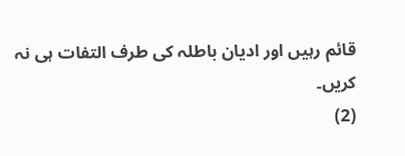قائم رہیں اور ادیان باطلہ کی طرف التفات ہی نہ کریں۔
(2)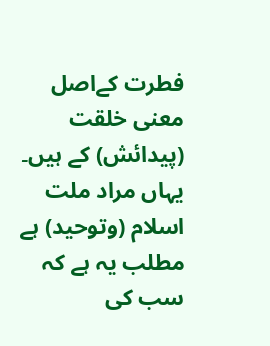فطرت کےاصل معنی خلقت (پیدائش) کے ہیں۔ یہاں مراد ملت اسلام (وتوحید) ہے مطلب یہ ہے کہ سب کی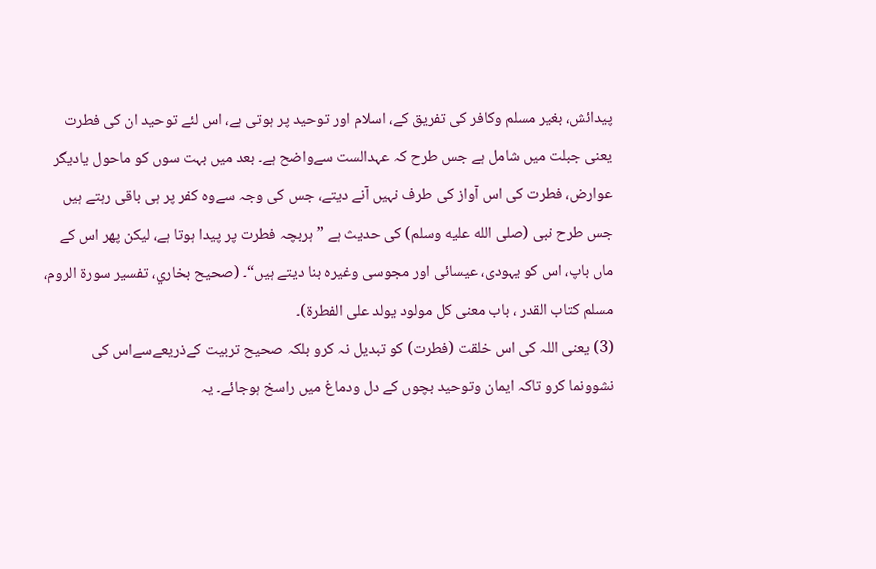پیدائش، بغیر مسلم وکافر کی تفریق کے، اسلام اور توحید پر ہوتی ہے، اس لئے توحید ان کی فطرت یعنی جبلت میں شامل ہے جس طرح کہ عہدالست سےواضح ہے۔ بعد میں بہت سوں کو ماحول یادیگر عوارض، فطرت کی اس آواز کی طرف نہیں آنے دیتے، جس کی وجہ سےوہ کفر پر ہی باقی رہتے ہیں جس طرح نبی (صلى الله عليه وسلم) کی حدیث ہے ”ہربچہ فطرت پر پیدا ہوتا ہے، لیکن پھر اس کے ماں باپ، اس کو یہودی، عیسائی اور مجوسی وغیرہ بنا دیتے ہیں“۔ (صحيح بخاري، تفسير سورة الروم، مسلم كتاب القدر ، باب معنى كل مولود يولد على الفطرة)۔
(3) یعنی اللہ کی اس خلقت (فطرت) کو تبدیل نہ کرو بلکہ صحیح تربیت کےذریعےسےاس کی نشوونما کرو تاکہ ایمان وتوحید بچوں کے دل ودماغ میں راسخ ہوجائے۔ یہ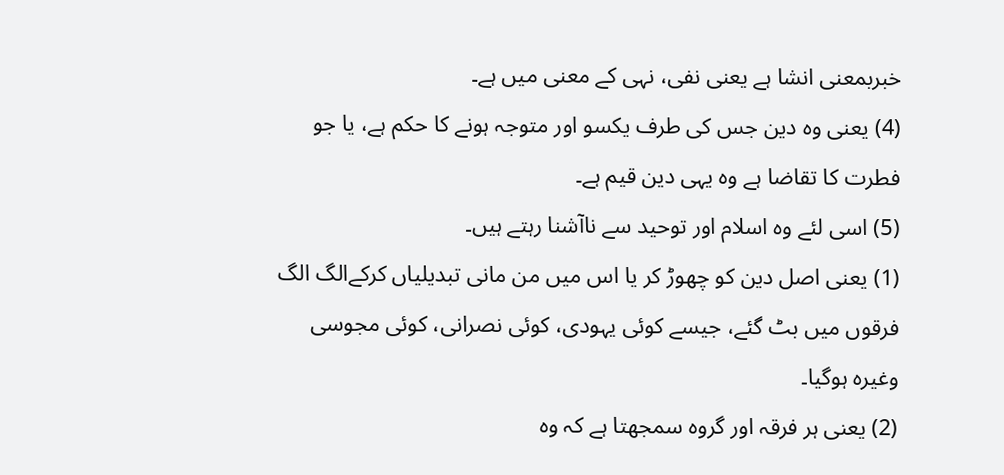خبربمعنی انشا ہے یعنی نفی، نہی کے معنی میں ہے۔
(4) یعنی وہ دین جس کی طرف یکسو اور متوجہ ہونے کا حکم ہے، یا جو فطرت کا تقاضا ہے وہ یہی دین قیم ہے۔
(5) اسی لئے وہ اسلام اور توحید سے ناآشنا رہتے ہیں۔
(1) یعنی اصل دین کو چھوڑ کر یا اس میں من مانی تبدیلیاں کرکےالگ الگ فرقوں میں بٹ گئے، جیسے کوئی یہودی، کوئی نصرانی، کوئی مجوسی وغیرہ ہوگیا۔
(2) یعنی ہر فرقہ اور گروہ سمجھتا ہے کہ وہ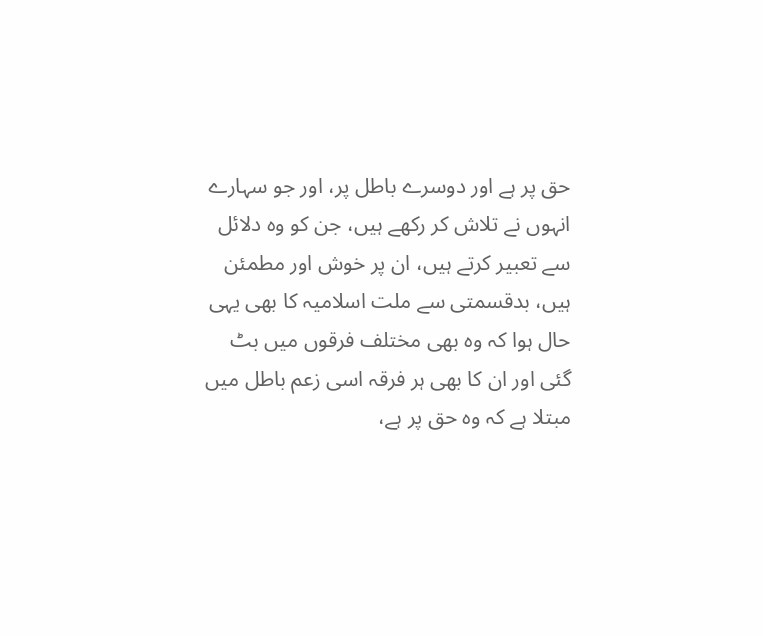حق پر ہے اور دوسرے باطل پر، اور جو سہارے انہوں نے تلاش کر رکھے ہیں، جن کو وہ دلائل سے تعبیر کرتے ہیں، ان پر خوش اور مطمئن ہیں، بدقسمتی سے ملت اسلامیہ کا بھی یہی حال ہوا کہ وہ بھی مختلف فرقوں میں بٹ گئی اور ان کا بھی ہر فرقہ اسی زعم باطل میں مبتلا ہے کہ وہ حق پر ہے،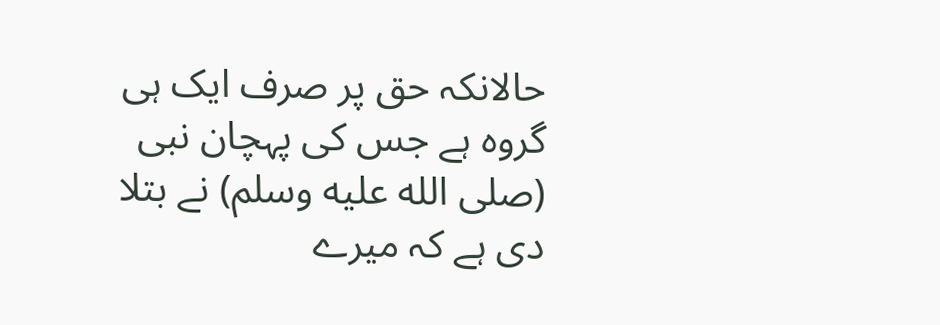حالانکہ حق پر صرف ایک ہی گروہ ہے جس کی پہچان نبی (صلى الله عليه وسلم) نے بتلا دی ہے کہ میرے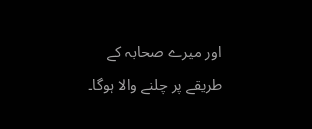اور میرے صحابہ کے طریقے پر چلنے والا ہوگا۔